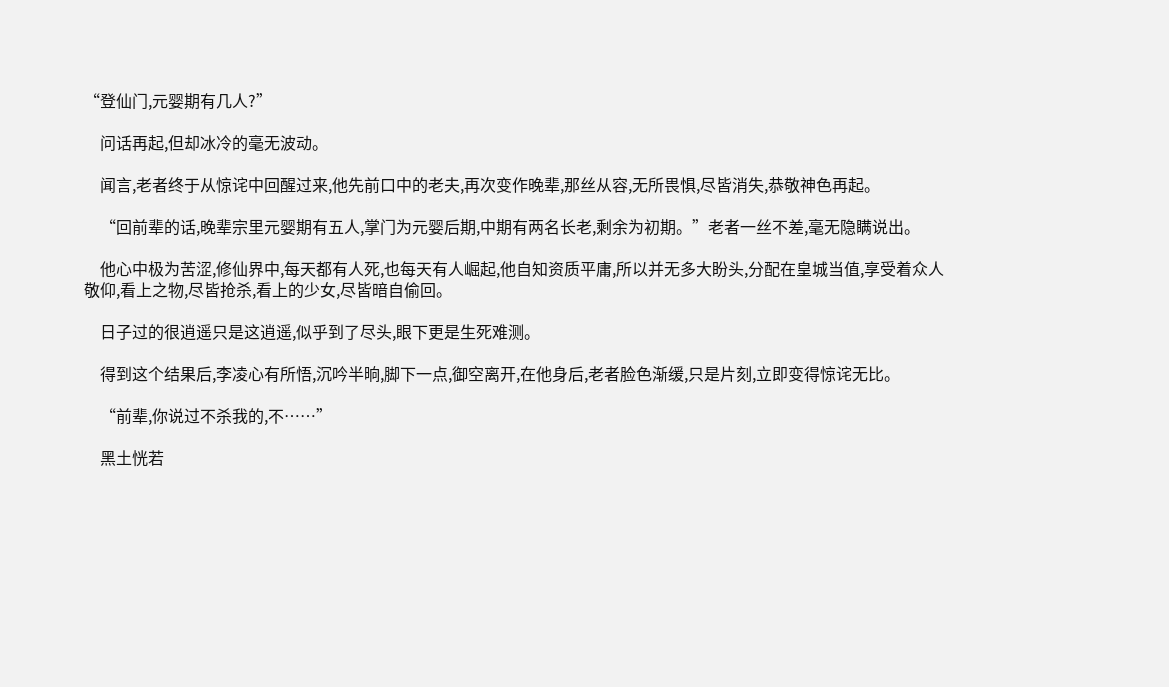“登仙门,元婴期有几人?”

    问话再起,但却冰冷的毫无波动。

    闻言,老者终于从惊诧中回醒过来,他先前口中的老夫,再次变作晚辈,那丝从容,无所畏惧,尽皆消失,恭敬神色再起。

    “回前辈的话,晚辈宗里元婴期有五人,掌门为元婴后期,中期有两名长老,剩余为初期。”老者一丝不差,毫无隐瞒说出。

    他心中极为苦涩,修仙界中,每天都有人死,也每天有人崛起,他自知资质平庸,所以并无多大盼头,分配在皇城当值,享受着众人敬仰,看上之物,尽皆抢杀,看上的少女,尽皆暗自偷回。

    日子过的很逍遥只是这逍遥,似乎到了尽头,眼下更是生死难测。

    得到这个结果后,李凌心有所悟,沉吟半晌,脚下一点,御空离开,在他身后,老者脸色渐缓,只是片刻,立即变得惊诧无比。

    “前辈,你说过不杀我的,不……”

    黑土恍若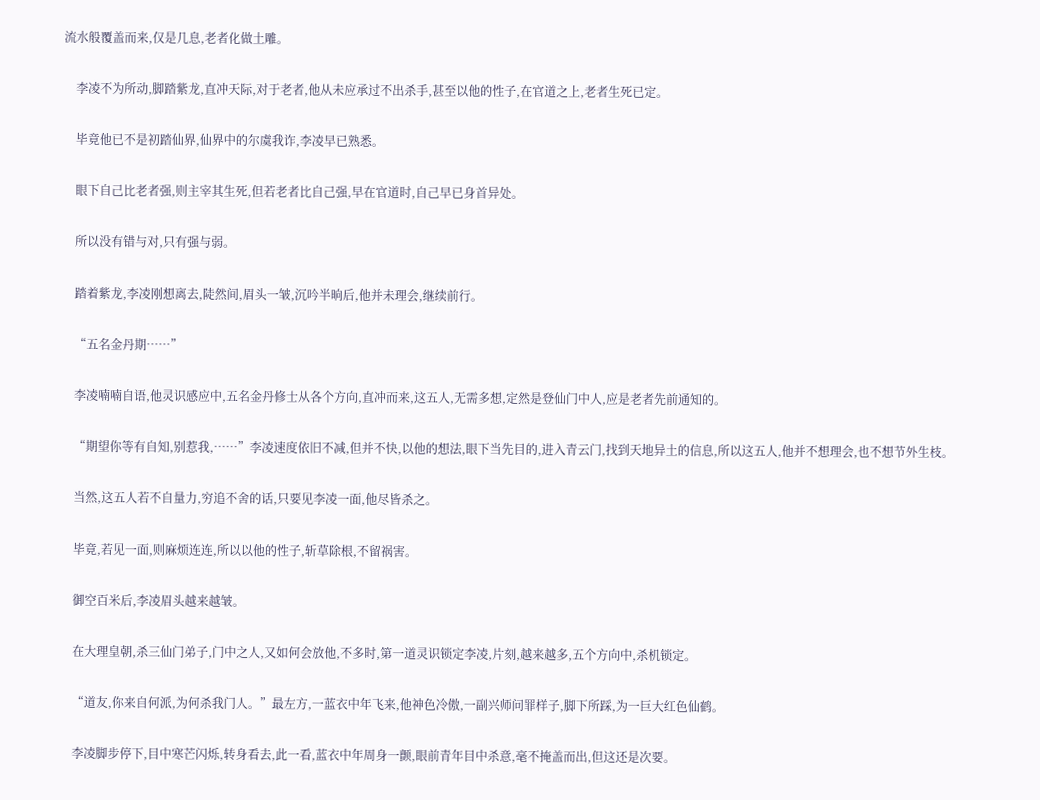流水般覆盖而来,仅是几息,老者化做土雕。

    李凌不为所动,脚踏紫龙,直冲天际,对于老者,他从未应承过不出杀手,甚至以他的性子,在官道之上,老者生死已定。

    毕竟他已不是初踏仙界,仙界中的尔虞我诈,李凌早已熟悉。

    眼下自己比老者强,则主宰其生死,但若老者比自己强,早在官道时,自己早已身首异处。

    所以没有错与对,只有强与弱。

    踏着紫龙,李凌刚想离去,陡然间,眉头一皱,沉吟半晌后,他并未理会,继续前行。

    “五名金丹期……”

    李凌喃喃自语,他灵识感应中,五名金丹修士从各个方向,直冲而来,这五人,无需多想,定然是登仙门中人,应是老者先前通知的。

    “期望你等有自知,别惹我,……”李凌速度依旧不减,但并不快,以他的想法,眼下当先目的,进入青云门,找到天地异土的信息,所以这五人,他并不想理会,也不想节外生枝。

    当然,这五人若不自量力,穷追不舍的话,只要见李凌一面,他尽皆杀之。

    毕竟,若见一面,则麻烦连连,所以以他的性子,斩草除根,不留祸害。

    御空百米后,李凌眉头越来越皱。

    在大理皇朝,杀三仙门弟子,门中之人,又如何会放他,不多时,第一道灵识锁定李凌,片刻,越来越多,五个方向中,杀机锁定。

    “道友,你来自何派,为何杀我门人。”最左方,一蓝衣中年飞来,他神色冷傲,一副兴师问罪样子,脚下所踩,为一巨大红色仙鹤。

    李凌脚步停下,目中寒芒闪烁,转身看去,此一看,蓝衣中年周身一颤,眼前青年目中杀意,毫不掩盖而出,但这还是次要。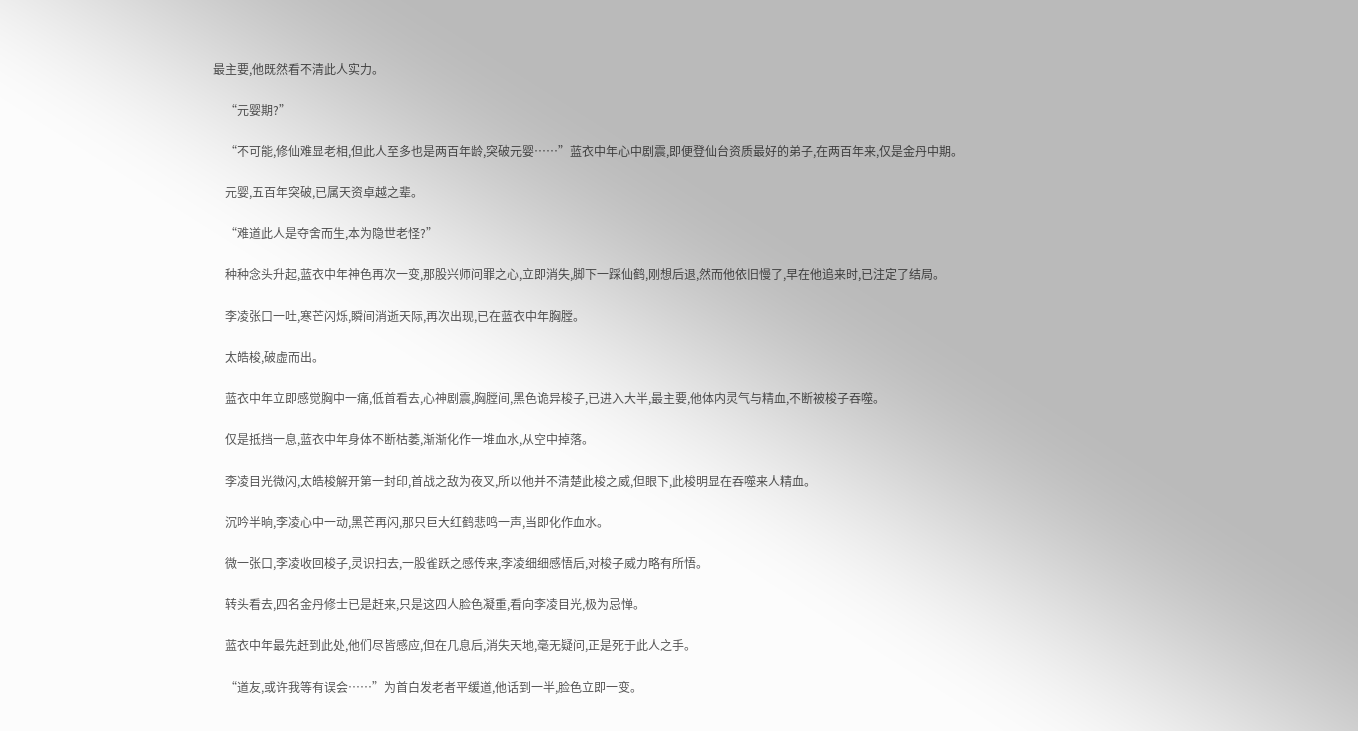最主要,他既然看不清此人实力。

    “元婴期?”

    “不可能,修仙难显老相,但此人至多也是两百年龄,突破元婴……”蓝衣中年心中剧震,即便登仙台资质最好的弟子,在两百年来,仅是金丹中期。

    元婴,五百年突破,已属天资卓越之辈。

    “难道此人是夺舍而生,本为隐世老怪?”

    种种念头升起,蓝衣中年神色再次一变,那股兴师问罪之心,立即消失,脚下一踩仙鹤,刚想后退,然而他依旧慢了,早在他追来时,已注定了结局。

    李凌张口一吐,寒芒闪烁,瞬间消逝天际,再次出现,已在蓝衣中年胸膛。

    太皓梭,破虚而出。

    蓝衣中年立即感觉胸中一痛,低首看去,心神剧震,胸膛间,黑色诡异梭子,已进入大半,最主要,他体内灵气与精血,不断被梭子吞噬。

    仅是抵挡一息,蓝衣中年身体不断枯萎,渐渐化作一堆血水,从空中掉落。

    李凌目光微闪,太皓梭解开第一封印,首战之敌为夜叉,所以他并不清楚此梭之威,但眼下,此梭明显在吞噬来人精血。

    沉吟半晌,李凌心中一动,黑芒再闪,那只巨大红鹤悲鸣一声,当即化作血水。

    微一张口,李凌收回梭子,灵识扫去,一股雀跃之感传来,李凌细细感悟后,对梭子威力略有所悟。

    转头看去,四名金丹修士已是赶来,只是这四人脸色凝重,看向李凌目光,极为忌惮。

    蓝衣中年最先赶到此处,他们尽皆感应,但在几息后,消失天地,毫无疑问,正是死于此人之手。

    “道友,或许我等有误会……”为首白发老者平缓道,他话到一半,脸色立即一变。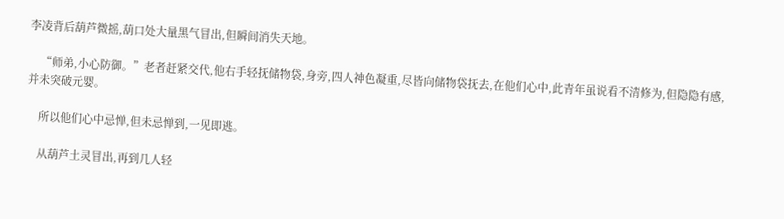李凌背后葫芦微摇,葫口处大量黑气冒出,但瞬间消失天地。

    “师弟,小心防御。”老者赶紧交代,他右手轻抚储物袋,身旁,四人神色凝重,尽皆向储物袋抚去,在他们心中,此青年虽说看不清修为,但隐隐有感,并未突破元婴。

    所以他们心中忌惮,但未忌惮到,一见即逃。

    从葫芦土灵冒出,再到几人轻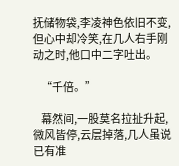抚储物袋,李凌神色依旧不变,但心中却冷笑,在几人右手刚动之时,他口中二字吐出。

    “千倍。”

    幕然间,一股莫名拉扯升起,微风皆停,云层掉落,几人虽说已有准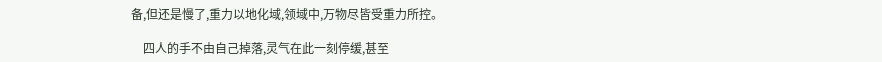备,但还是慢了,重力以地化域,领域中,万物尽皆受重力所控。

    四人的手不由自己掉落,灵气在此一刻停缓,甚至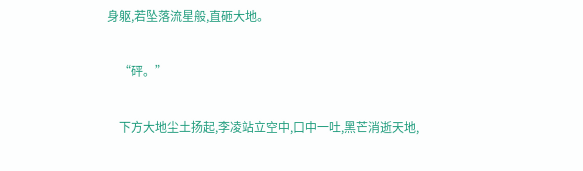身躯,若坠落流星般,直砸大地。

    “砰。”

    下方大地尘土扬起,李凌站立空中,口中一吐,黑芒消逝天地,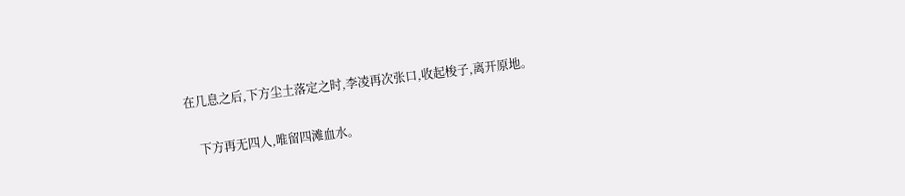在几息之后,下方尘土落定之时,李凌再次张口,收起梭子,离开原地。

    下方再无四人,唯留四滩血水。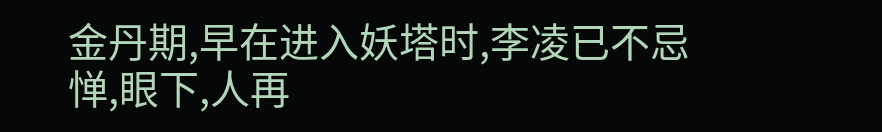金丹期,早在进入妖塔时,李凌已不忌惮,眼下,人再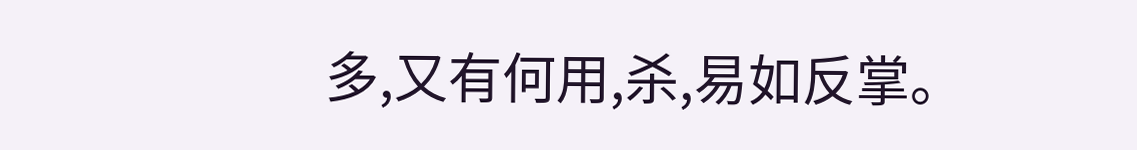多,又有何用,杀,易如反掌。